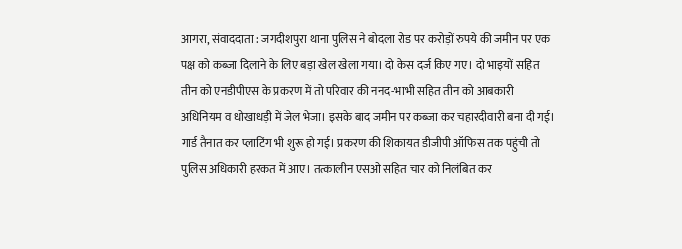आगरा, संवाददाता : जगदीशपुरा थाना पुलिस ने बोदला रोड पर करोड़ों रुपये की जमीन पर एक पक्ष को कब्जा दिलाने के लिए बड़ा खेल खेला गया। दो केस दर्ज किए गए। दो भाइयों सहित तीन को एनडीपीएस के प्रकरण में तो परिवार की ननद-भाभी सहित तीन को आबकारी अधिनियम व धोखाधड़ी में जेल भेजा। इसके बाद जमीन पर कब्जा कर चहारदीवारी बना दी गई। गार्ड तैनात कर प्लाटिंग भी शुरू हो गई। प्रकरण की शिकायत डीजीपी ऑफिस तक पहुंची तो पुलिस अधिकारी हरकत में आए। तत्कालीन एसओ सहित चार को निलंबित कर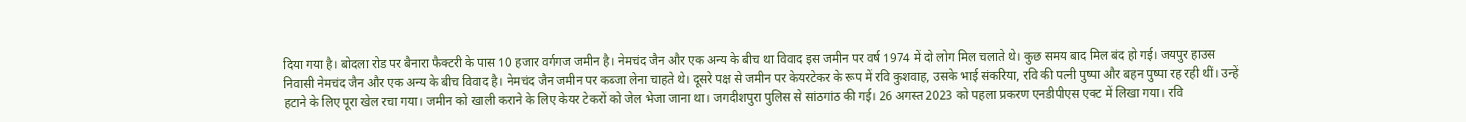दिया गया है। बोदला रोड पर बैनारा फैक्टरी के पास 10 हजार वर्गगज जमीन है। नेमचंद जैन और एक अन्य के बीच था विवाद इस जमीन पर वर्ष 1974 में दो लोग मिल चलाते थे। कुछ समय बाद मिल बंद हो गई। जयपुर हाउस निवासी नेमचंद जैन और एक अन्य के बीच विवाद है। नेमचंद जैन जमीन पर कब्जा लेना चाहते थे। दूसरे पक्ष से जमीन पर केयरटेकर के रूप में रवि कुशवाह, उसके भाई संकरिया, रवि की पत्नी पुष्पा और बहन पुष्पा रह रही थीं। उन्हें हटाने के लिए पूरा खेल रचा गया। जमीन को खाली कराने के लिए केयर टेकरों को जेल भेजा जाना था। जगदीशपुरा पुलिस से सांठगांठ की गई। 26 अगस्त 2023 को पहला प्रकरण एनडीपीएस एक्ट में लिखा गया। रवि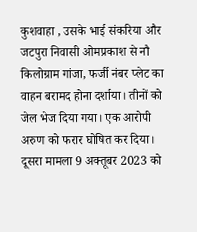कुशवाहा , उसके भाई संकरिया और जटपुरा निवासी ओमप्रकाश से नौ किलोग्राम गांजा, फर्जी नंबर प्लेट का वाहन बरामद होना दर्शाया। तीनों को जेल भेज दिया गया। एक आरोपी अरुण को फरार घोषित कर दिया। दूसरा मामला 9 अक्तूबर 2023 को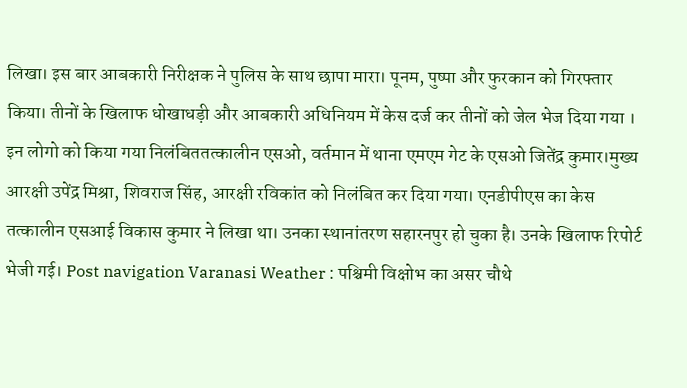लिखा। इस बार आबकारी निरीक्षक ने पुलिस के साथ छापा मारा। पूनम, पुष्पा और फुरकान को गिरफ्तार किया। तीनों के खिलाफ धोखाधड़ी और आबकारी अधिनियम में केस दर्ज कर तीनों को जेल भेज दिया गया । इन लोगो को किया गया निलंबिततत्कालीन एसओ, वर्तमान में थाना एमएम गेट के एसओ जितेंद्र कुमार।मुख्य आरक्षी उपेंद्र मिश्रा, शिवराज सिंह, आरक्षी रविकांत को निलंबित कर दिया गया। एनडीपीएस का केस तत्कालीन एसआई विकास कुमार ने लिखा था। उनका स्थानांतरण सहारनपुर हो चुका है। उनके खिलाफ रिपोर्ट भेजी गई। Post navigation Varanasi Weather : पश्चिमी विक्षोभ का असर चौथे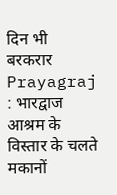दिन भी बरकरार Prayagraj : भारद्वाज आश्रम के विस्तार के चलते मकानों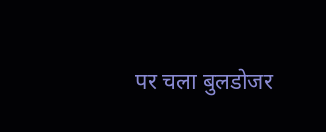पर चला बुलडोजर